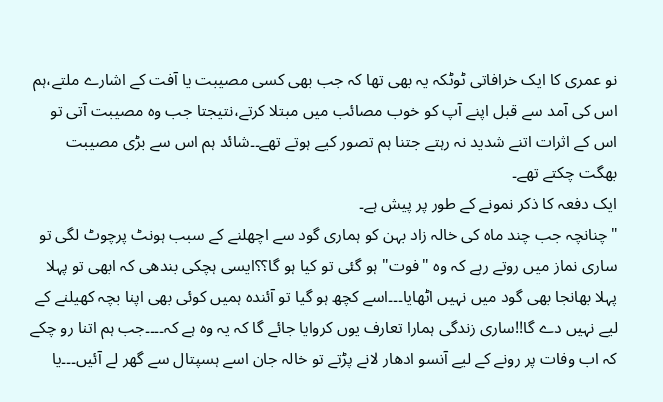نو عمری کا ایک خرافاتی ٹوٹکہ یہ بھی تھا کہ جب بھی کسی مصیبت یا آفت کے اشارے ملتے،ہم اس کی آمد سے قبل اپنے آپ کو خوب مصائب میں مبتلا کرتے،نتیجتا جب وہ مصیبت آتی تو اس کے اثرات اتنے شدید نہ رہتے جتنا ہم تصور کیے ہوتے تھے۔۔شائد ہم اس سے بڑی مصیبت بھگت چکتے تھے۔
ایک دفعہ کا ذکر نمونے کے طور پر پیش ہے۔
"چنانچہ جب چند ماہ کی خالہ زاد بہن کو ہماری گود سے اچھلنے کے سبب ہونٹ پرچوٹ لگی تو ساری نماز میں روتے رہے کہ وہ "فوت" ہو گئی تو کیا ہو گا؟؟ایسی ہچکی بندھی کہ ابھی تو پہلا پہلا بھانجا بھی گود میں نہیں اٹھایا۔۔۔اسے کچھ ہو گیا تو آئندہ ہمیں کوئی بھی اپنا بچہ کھیلنے کے لیے نہیں دے گا!!ساری زندگی ہمارا تعارف یوں کروایا جائے گا کہ یہ وہ ہے کہ۔۔۔۔جب ہم اتنا رو چکے کہ اب وفات پر رونے کے لیے آنسو ادھار لانے پڑتے تو خالہ جان اسے ہسپتال سے گھر لے آئیں۔۔۔یا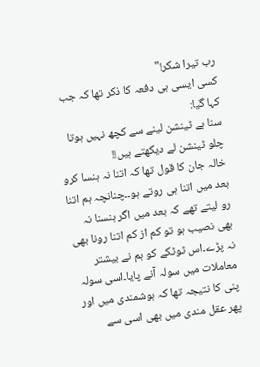رب تیرا شکر!"
کسی ایسی ہی دفعہ کا ذکر تھا کہ جب کہا گیا:
سنا ہے ٹینشن لینے سے کچھ نہیں ہوتا
چلو ٹینشن لے دیکھتے ہیں!!
خالہ جان کا قول تھا کہ اتنا نہ ہنسا کرو بعد میں اتنا ہی روتے ہو۔۔چنانچہ ہم اتنا رو لیتے تھے کہ بعد میں اگر ہنسنا نہ بھی نصیب ہو تو کم از کم اتنا رونا بھی نہ پڑے۔اس ٹوٹکے کو ہم نے بیشتر معاملات میں سولہ آنے پایا۔اسی سولہ پنی کا نتیجہ تھا کہ ہوشمندی میں اور پھر عقل مندی میں بھی اسی سے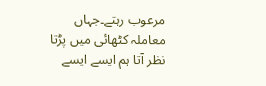مرعوب رہتے۔جہاں معاملہ کٹھائی میں پڑتا نظر آتا ہم ایسے ایسے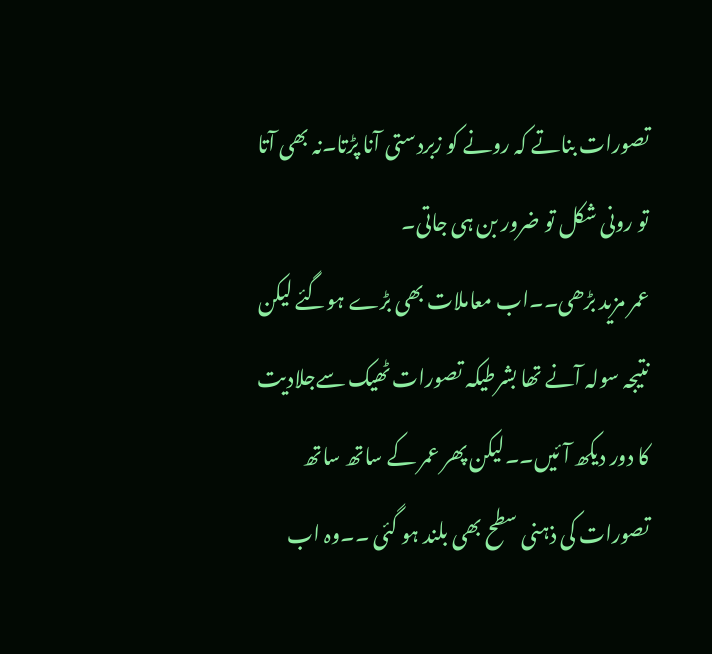تصورات بناتے کہ رونے کو زبردستی آنا پڑتا۔نہ بھی آتا تو رونی شکل تو ضرور بن ہی جاتی۔
عمر مزید بڑھی۔۔اب معاملات بھی بڑے ہوگئے لیکن نتیجہ سولہ آنے تھا بشرطیکہ تصورات ٹھیک سےجلادیت کا دور دیکھ آئیں۔۔لیکن پھر عمر کے ساتھ ساتھ تصورات کی ذہنی سطح بھی بلند ہو گئی ۔۔وہ اب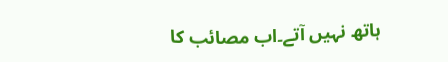ہاتھ نہیں آتے۔اب مصائب کا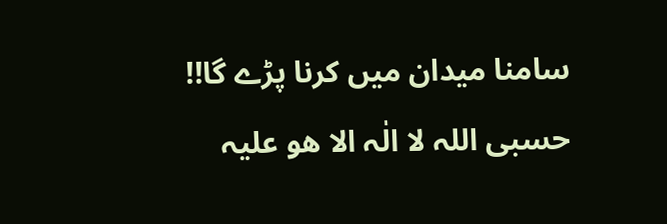سامنا میدان میں کرنا پڑے گا!!
حسبی اللہ لا الٰہ الا ھو علیہ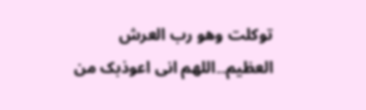توکلت وھو رب العرش العظیم۔۔اللھم انی اعوذبک من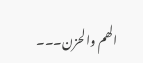الھم والحزن۔۔۔